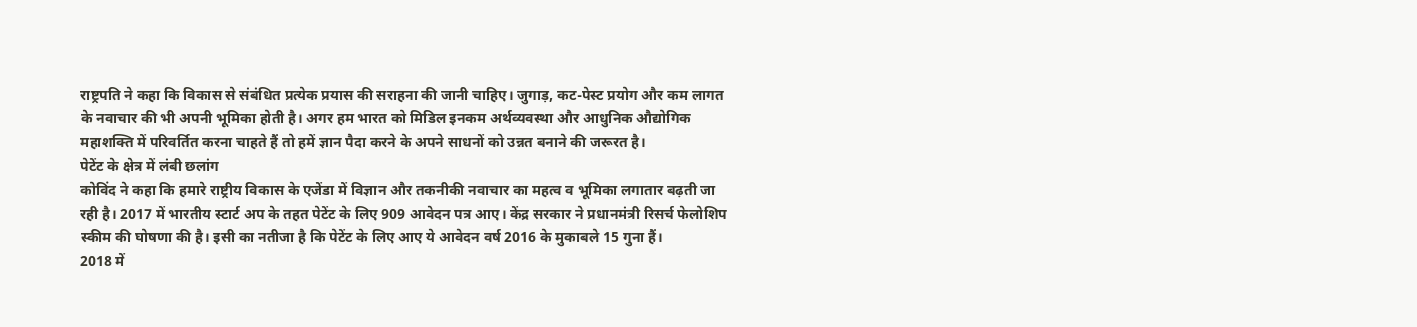राष्ट्रपति ने कहा कि विकास से संबंधित प्रत्येक प्रयास की सराहना की जानी चाहिए। जुगाड़, कट-पेस्ट प्रयोग और कम लागत के नवाचार की भी अपनी भूमिका होती है। अगर हम भारत को मिडिल इनकम अर्थव्यवस्था और आधुनिक औद्योगिक महाशक्ति में परिवर्तित करना चाहते हैं तो हमें ज्ञान पैदा करने के अपने साधनों को उन्नत बनाने की जरूरत है।
पेटेंट के क्षेत्र में लंबी छलांग
कोविंद ने कहा कि हमारे राष्ट्रीय विकास के एजेंडा में विज्ञान और तकनीकी नवाचार का महत्व व भूमिका लगातार बढ़ती जा रही है। 2017 में भारतीय स्टार्ट अप के तहत पेटेंट के लिए 909 आवेदन पत्र आए। केंद्र सरकार ने प्रधानमंत्री रिसर्च फेलोशिप स्कीम की घोषणा की है। इसी का नतीजा है कि पेटेंट के लिए आए ये आवेदन वर्ष 2016 के मुकाबले 15 गुना हैं।
2018 में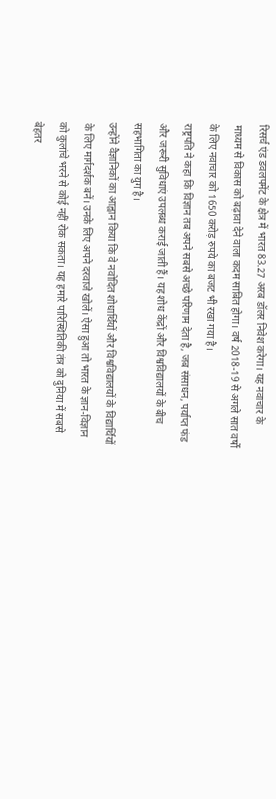रिसर्च एंड डवलपमेंट के क्षेत्र में भारत 83.27 अरब डॉलर निवेश करेगा। यह नवाचार के माध्यम से विकास को बढ़ावा देने वाला कदम साबित होगा। वर्ष 2018-19 से अगले सात वर्षों के लिए नवाचार को 1650 करोड़ रुपये का बजट भी रखा गया है।
राष्ट्रपति ने कहा कि विज्ञान तब अपने सबसे अच्छे परिणाम देता है, जब संसाधन, पर्याप्त फंड और जरूरी सुविधाएं उपलब्ध कराई जाती हैं। यह शोध केंद्रों और विश्वविद्यालयों के बीच सहभागिता का युग है।
उन्होंने वैज्ञानिकों का आह्वान किया कि वे नवोदित शोधार्थियों और विश्वविद्यालयों के विद्यार्थियों के लिए मार्गदर्शक बनें। उनके लिए अपने दरवाजे खोलें। ऐसा हुआ तो भारत के ज्ञान-विज्ञान को कुलांचे भरने से कोई नहीं रोक सकता। यह हमारे पारिस्थितिकी तंत्र को दुनिया में सबसे बेहतर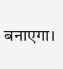बनाएगा।